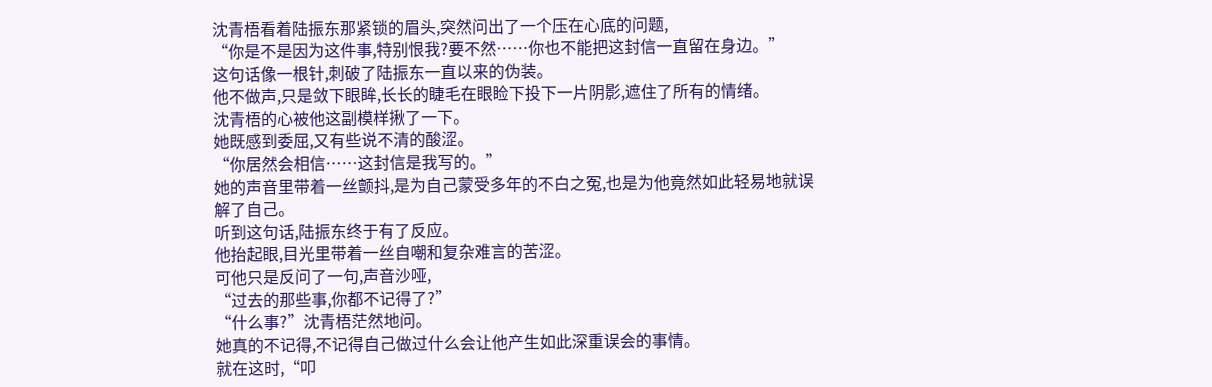沈青梧看着陆振东那紧锁的眉头,突然问出了一个压在心底的问题,
“你是不是因为这件事,特别恨我?要不然……你也不能把这封信一直留在身边。”
这句话像一根针,刺破了陆振东一直以来的伪装。
他不做声,只是敛下眼眸,长长的睫毛在眼睑下投下一片阴影,遮住了所有的情绪。
沈青梧的心被他这副模样揪了一下。
她既感到委屈,又有些说不清的酸涩。
“你居然会相信……这封信是我写的。”
她的声音里带着一丝颤抖,是为自己蒙受多年的不白之冤,也是为他竟然如此轻易地就误解了自己。
听到这句话,陆振东终于有了反应。
他抬起眼,目光里带着一丝自嘲和复杂难言的苦涩。
可他只是反问了一句,声音沙哑,
“过去的那些事,你都不记得了?”
“什么事?”沈青梧茫然地问。
她真的不记得,不记得自己做过什么会让他产生如此深重误会的事情。
就在这时,“叩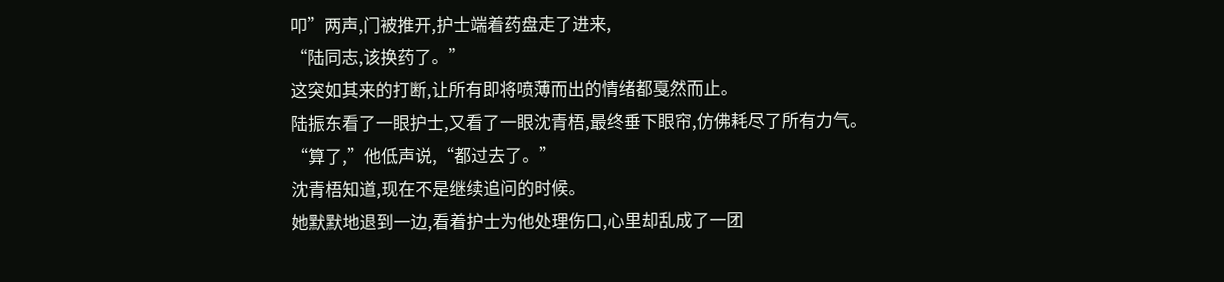叩”两声,门被推开,护士端着药盘走了进来,
“陆同志,该换药了。”
这突如其来的打断,让所有即将喷薄而出的情绪都戛然而止。
陆振东看了一眼护士,又看了一眼沈青梧,最终垂下眼帘,仿佛耗尽了所有力气。
“算了,”他低声说,“都过去了。”
沈青梧知道,现在不是继续追问的时候。
她默默地退到一边,看着护士为他处理伤口,心里却乱成了一团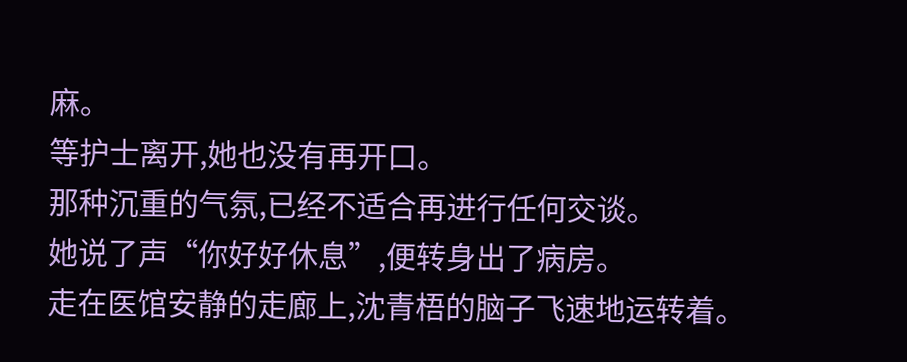麻。
等护士离开,她也没有再开口。
那种沉重的气氛,已经不适合再进行任何交谈。
她说了声“你好好休息”,便转身出了病房。
走在医馆安静的走廊上,沈青梧的脑子飞速地运转着。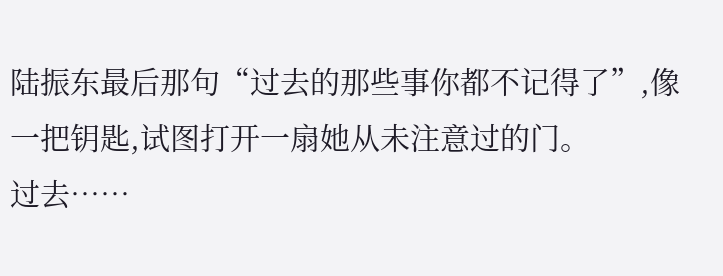陆振东最后那句“过去的那些事你都不记得了”,像一把钥匙,试图打开一扇她从未注意过的门。
过去……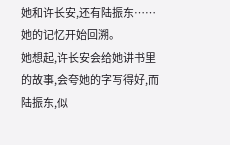她和许长安,还有陆振东……
她的记忆开始回溯。
她想起,许长安会给她讲书里的故事,会夸她的字写得好,而陆振东,似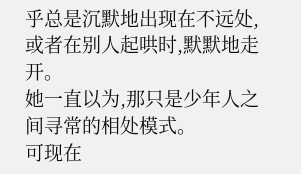乎总是沉默地出现在不远处,或者在别人起哄时,默默地走开。
她一直以为,那只是少年人之间寻常的相处模式。
可现在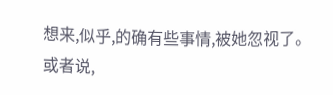想来,似乎,的确有些事情,被她忽视了。
或者说,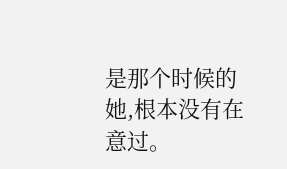是那个时候的她,根本没有在意过。